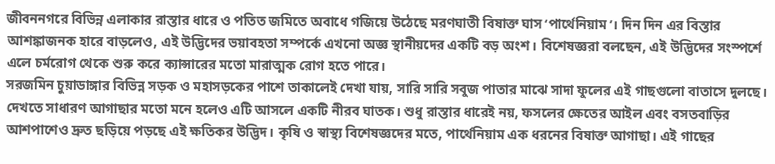জীবননগরে বিভিন্ন এলাকার রাস্তার ধারে ও পতিত জমিতে অবাধে গজিয়ে উঠেছে মরণঘাতী বিষাক্ত ঘাস ‘পার্থেনিয়াম’। দিন দিন এর বিস্তার আশঙ্কাজনক হারে বাড়লেও, এই উদ্ভিদের ভয়াবহতা সম্পর্কে এখনো অজ্ঞ স্থানীয়দের একটি বড় অংশ। বিশেষজ্ঞরা বলছেন, এই উদ্ভিদের সংস্পর্শে এলে চর্মরোগ থেকে শুরু করে ক্যান্সারের মতো মারাত্মক রোগ হতে পারে।
সরজমিন চুয়াডাঙ্গার বিভিন্ন সড়ক ও মহাসড়কের পাশে তাকালেই দেখা যায়, সারি সারি সবুজ পাতার মাঝে সাদা ফুলের এই গাছগুলো বাতাসে দুলছে। দেখতে সাধারণ আগাছার মতো মনে হলেও এটি আসলে একটি নীরব ঘাতক। শুধু রাস্তার ধারেই নয়, ফসলের ক্ষেতের আইল এবং বসতবাড়ির আশপাশেও দ্রুত ছড়িয়ে পড়ছে এই ক্ষতিকর উদ্ভিদ। কৃষি ও স্বাস্থ্য বিশেষজ্ঞদের মতে, পার্থেনিয়াম এক ধরনের বিষাক্ত আগাছা। এই গাছের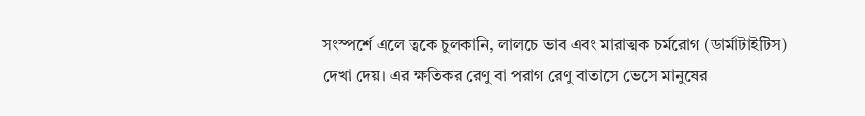সংস্পর্শে এলে ত্বকে চুলকানি, লালচে ভাব এবং মারাত্মক চর্মরোগ (ডার্মাটাইটিস) দেখা দেয়। এর ক্ষতিকর রেণু বা পরাগ রেণু বাতাসে ভেসে মানুষের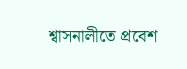শ্বাসনালীতে প্রবেশ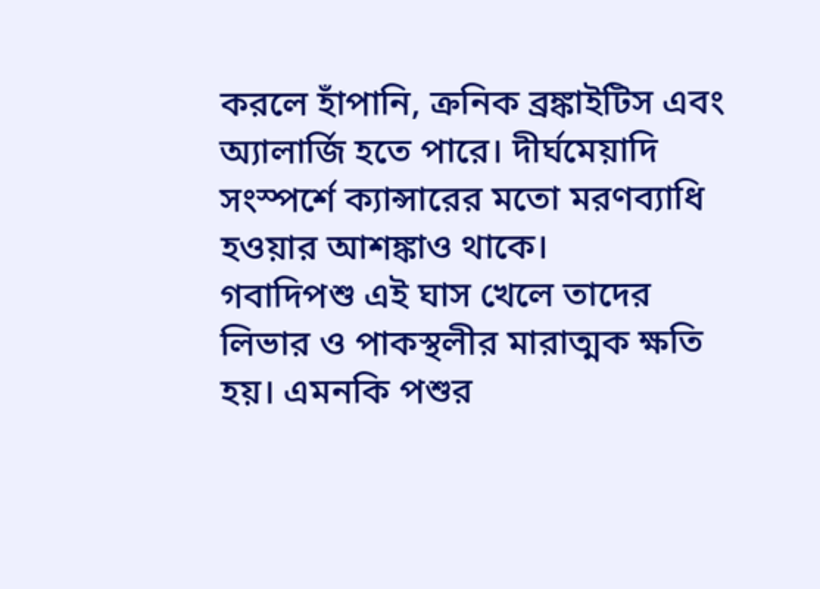করলে হাঁপানি, ক্রনিক ব্রঙ্কাইটিস এবং অ্যালার্জি হতে পারে। দীর্ঘমেয়াদি সংস্পর্শে ক্যান্সারের মতো মরণব্যাধি হওয়ার আশঙ্কাও থাকে।
গবাদিপশু এই ঘাস খেলে তাদের লিভার ও পাকস্থলীর মারাত্মক ক্ষতি হয়। এমনকি পশুর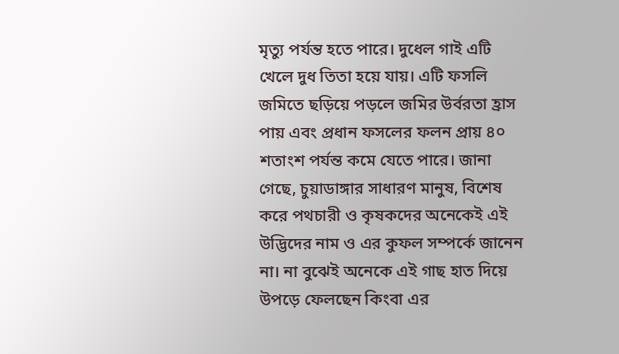মৃত্যু পর্যন্ত হতে পারে। দুধেল গাই এটি খেলে দুধ তিতা হয়ে যায়। এটি ফসলি জমিতে ছড়িয়ে পড়লে জমির উর্বরতা হ্রাস পায় এবং প্রধান ফসলের ফলন প্রায় ৪০ শতাংশ পর্যন্ত কমে যেতে পারে। জানা গেছে, চুয়াডাঙ্গার সাধারণ মানুষ, বিশেষ করে পথচারী ও কৃষকদের অনেকেই এই উদ্ভিদের নাম ও এর কুফল সম্পর্কে জানেন না। না বুঝেই অনেকে এই গাছ হাত দিয়ে উপড়ে ফেলছেন কিংবা এর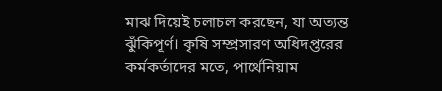মাঝ দিয়েই চলাচল করছেন, যা অত্যন্ত ঝুঁকিপূর্ণ। কৃষি সম্প্রসারণ অধিদপ্তরের কর্মকর্তাদের মতে, পার্থেনিয়াম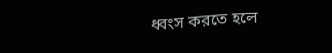ধ্বংস করতে হলে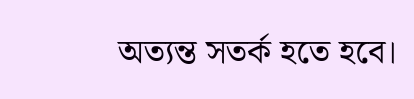অত্যন্ত সতর্ক হতে হবে।